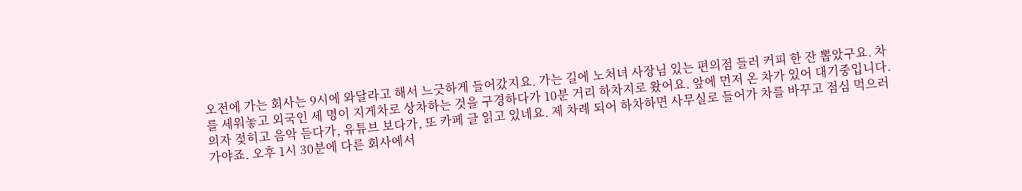오전에 가는 회사는 9시에 와달라고 해서 느긋하게 들어갔지요. 가는 길에 노처녀 사장님 있는 편의점 들러 커피 한 잔 뽑았구요. 차를 세워놓고 외국인 세 명이 지게차로 상차하는 것을 구경하다가 10분 거리 하차지로 왔어요. 앞에 먼저 온 차가 있어 대기중입니다. 의자 젖히고 음악 듣다가, 유튜브 보다가, 또 카페 글 읽고 있네요. 제 차례 되어 하차하면 사무실로 들어가 차를 바꾸고 점심 먹으러 가야죠. 오후 1시 30분에 다른 회사에서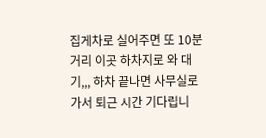집게차로 실어주면 또 10분 거리 이곳 하차지로 와 대기,,, 하차 끝나면 사무실로 가서 퇴근 시간 기다립니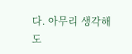다. 아무리 생각해도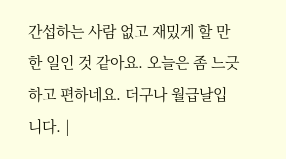간섭하는 사람 없고 재밌게 할 만한 일인 것 같아요. 오늘은 좀 느긋하고 편하네요. 더구나 월급날입니다. |